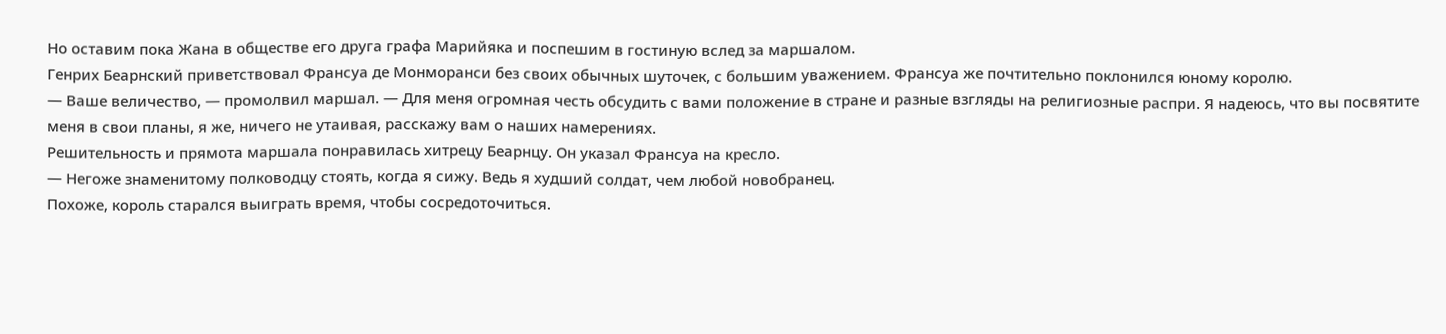Но оставим пока Жана в обществе его друга графа Марийяка и поспешим в гостиную вслед за маршалом.
Генрих Беарнский приветствовал Франсуа де Монморанси без своих обычных шуточек, с большим уважением. Франсуа же почтительно поклонился юному королю.
— Ваше величество, — промолвил маршал. — Для меня огромная честь обсудить с вами положение в стране и разные взгляды на религиозные распри. Я надеюсь, что вы посвятите меня в свои планы, я же, ничего не утаивая, расскажу вам о наших намерениях.
Решительность и прямота маршала понравилась хитрецу Беарнцу. Он указал Франсуа на кресло.
— Негоже знаменитому полководцу стоять, когда я сижу. Ведь я худший солдат, чем любой новобранец.
Похоже, король старался выиграть время, чтобы сосредоточиться.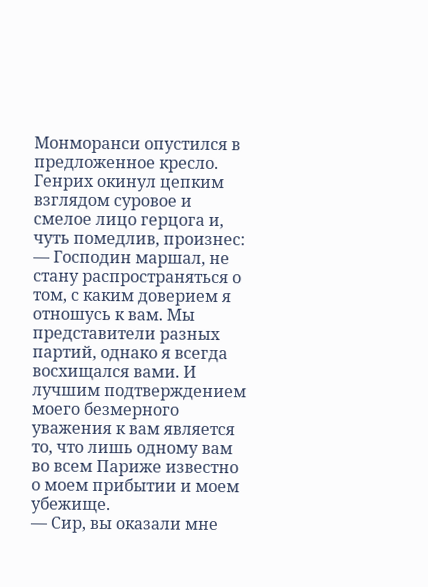Монморанси опустился в предложенное кресло. Генрих окинул цепким взглядом суровое и смелое лицо герцога и, чуть помедлив, произнес:
— Господин маршал, не стану распространяться о том, с каким доверием я отношусь к вам. Мы представители разных партий, однако я всегда восхищался вами. И лучшим подтверждением моего безмерного уважения к вам является то, что лишь одному вам во всем Париже известно о моем прибытии и моем убежище.
— Сир, вы оказали мне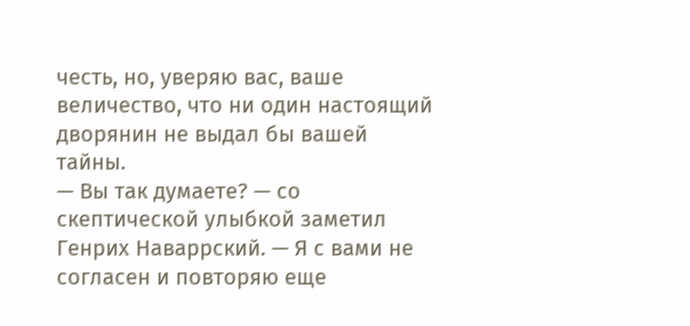честь, но, уверяю вас, ваше величество, что ни один настоящий дворянин не выдал бы вашей тайны.
— Вы так думаете? — со скептической улыбкой заметил Генрих Наваррский. — Я с вами не согласен и повторяю еще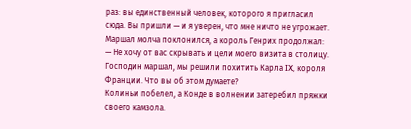раз: вы единственный человек, которого я пригласил сюда. Вы пришли — и я уверен, что мне ничто не угрожает.
Маршал молча поклонился, а король Генрих продолжал:
— Не хочу от вас скрывать и цели моего визита в столицу. Господин маршал, мы решили похитить Карла IX, короля Франции. Что вы об этом думаете?
Колиньи побелел, а Конде в волнении затеребил пряжки своего камзола.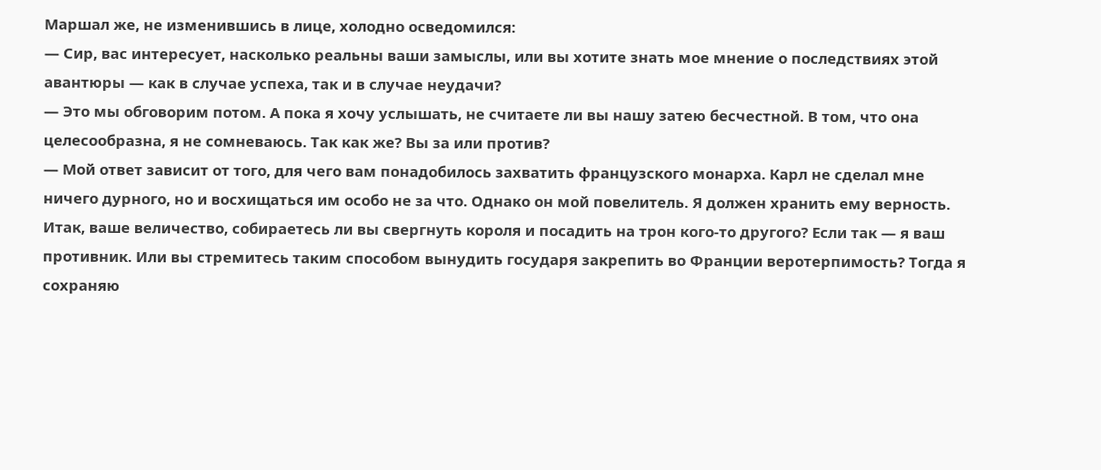Маршал же, не изменившись в лице, холодно осведомился:
— Сир, вас интересует, насколько реальны ваши замыслы, или вы хотите знать мое мнение о последствиях этой авантюры — как в случае успеха, так и в случае неудачи?
— Это мы обговорим потом. А пока я хочу услышать, не считаете ли вы нашу затею бесчестной. В том, что она целесообразна, я не сомневаюсь. Так как же? Вы за или против?
— Мой ответ зависит от того, для чего вам понадобилось захватить французского монарха. Карл не сделал мне ничего дурного, но и восхищаться им особо не за что. Однако он мой повелитель. Я должен хранить ему верность. Итак, ваше величество, собираетесь ли вы свергнуть короля и посадить на трон кого-то другого? Если так — я ваш противник. Или вы стремитесь таким способом вынудить государя закрепить во Франции веротерпимость? Тогда я сохраняю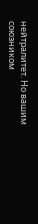нейтралитет. Но вашим союзником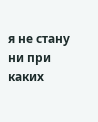я не стану ни при каких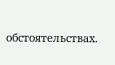обстоятельствах.